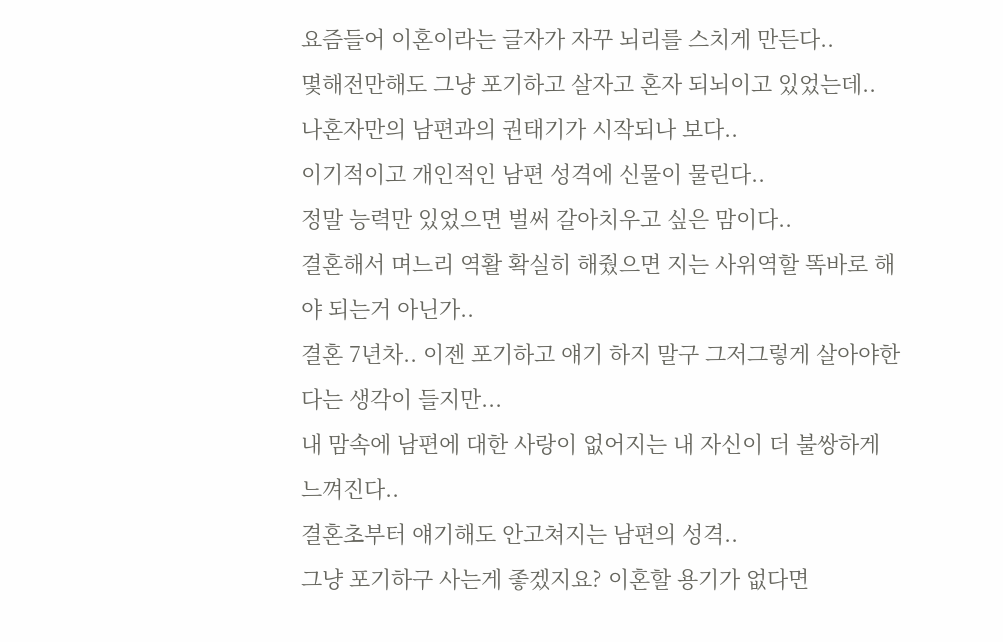요즘들어 이혼이라는 글자가 자꾸 뇌리를 스치게 만든다..
몇해전만해도 그냥 포기하고 살자고 혼자 되뇌이고 있었는데..
나혼자만의 남편과의 권태기가 시작되나 보다..
이기적이고 개인적인 남편 성격에 신물이 물린다..
정말 능력만 있었으면 벌써 갈아치우고 싶은 맘이다..
결혼해서 며느리 역활 확실히 해줬으면 지는 사위역할 똑바로 해야 되는거 아닌가..
결혼 7년차.. 이젠 포기하고 얘기 하지 말구 그저그렇게 살아야한다는 생각이 들지만...
내 맘속에 남편에 대한 사랑이 없어지는 내 자신이 더 불쌍하게 느껴진다..
결혼초부터 얘기해도 안고쳐지는 남편의 성격..
그냥 포기하구 사는게 좋겠지요? 이혼할 용기가 없다면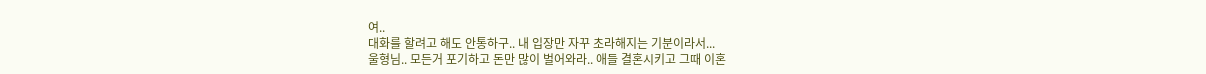여..
대화를 할려고 해도 안통하구.. 내 입장만 자꾸 초라해지는 기분이라서...
울형님.. 모든거 포기하고 돈만 많이 벌어와라.. 애들 결혼시키고 그때 이혼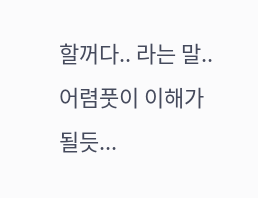할꺼다.. 라는 말.. 어렴풋이 이해가 될듯...